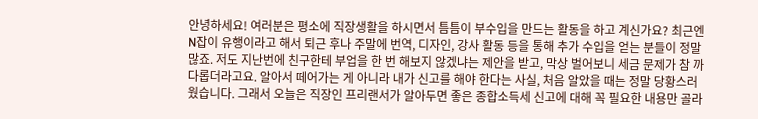안녕하세요! 여러분은 평소에 직장생활을 하시면서 틈틈이 부수입을 만드는 활동을 하고 계신가요? 최근엔 N잡이 유행이라고 해서 퇴근 후나 주말에 번역, 디자인, 강사 활동 등을 통해 추가 수입을 얻는 분들이 정말 많죠. 저도 지난번에 친구한테 부업을 한 번 해보지 않겠냐는 제안을 받고, 막상 벌어보니 세금 문제가 참 까다롭더라고요. 알아서 떼어가는 게 아니라 내가 신고를 해야 한다는 사실, 처음 알았을 때는 정말 당황스러웠습니다. 그래서 오늘은 직장인 프리랜서가 알아두면 좋은 종합소득세 신고에 대해 꼭 필요한 내용만 골라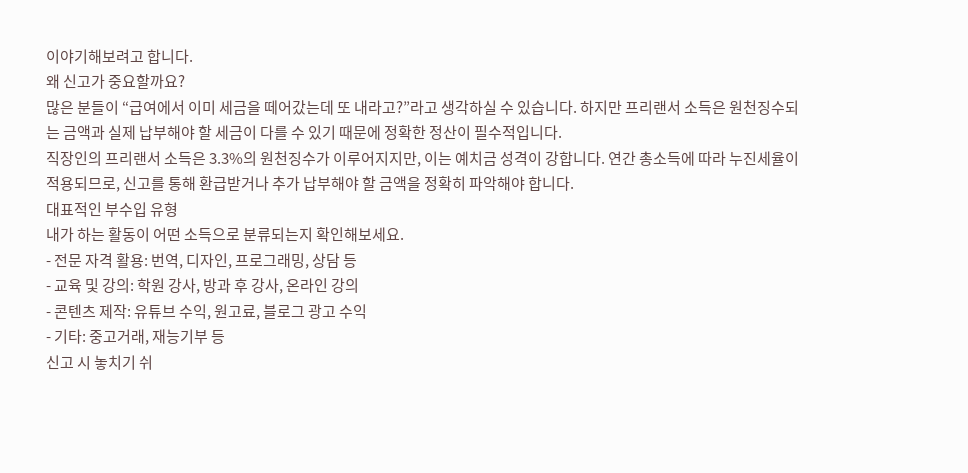이야기해보려고 합니다.
왜 신고가 중요할까요?
많은 분들이 “급여에서 이미 세금을 떼어갔는데 또 내라고?”라고 생각하실 수 있습니다. 하지만 프리랜서 소득은 원천징수되는 금액과 실제 납부해야 할 세금이 다를 수 있기 때문에 정확한 정산이 필수적입니다.
직장인의 프리랜서 소득은 3.3%의 원천징수가 이루어지지만, 이는 예치금 성격이 강합니다. 연간 총소득에 따라 누진세율이 적용되므로, 신고를 통해 환급받거나 추가 납부해야 할 금액을 정확히 파악해야 합니다.
대표적인 부수입 유형
내가 하는 활동이 어떤 소득으로 분류되는지 확인해보세요.
- 전문 자격 활용: 번역, 디자인, 프로그래밍, 상담 등
- 교육 및 강의: 학원 강사, 방과 후 강사, 온라인 강의
- 콘텐츠 제작: 유튜브 수익, 원고료, 블로그 광고 수익
- 기타: 중고거래, 재능기부 등
신고 시 놓치기 쉬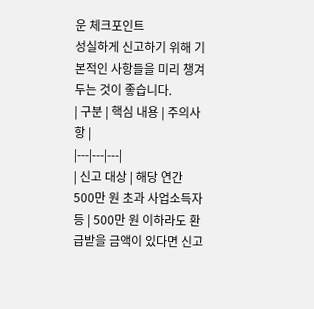운 체크포인트
성실하게 신고하기 위해 기본적인 사항들을 미리 챙겨두는 것이 좋습니다.
| 구분 | 핵심 내용 | 주의사항 |
|---|---|---|
| 신고 대상 | 해당 연간 500만 원 초과 사업소득자 등 | 500만 원 이하라도 환급받을 금액이 있다면 신고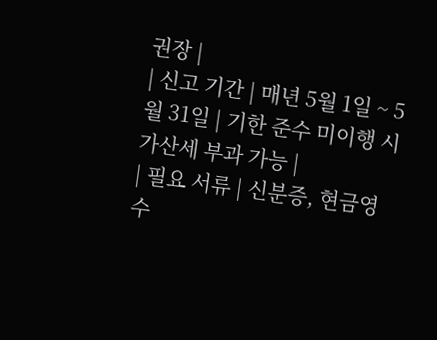권장 |
| 신고 기간 | 매년 5월 1일 ~ 5월 31일 | 기한 준수 미이행 시 가산세 부과 가능 |
| 필요 서류 | 신분증, 현금영수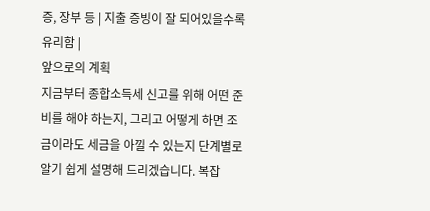증, 장부 등 | 지출 증빙이 잘 되어있을수록 유리함 |
앞으로의 계획
지금부터 종합소득세 신고를 위해 어떤 준비를 해야 하는지, 그리고 어떻게 하면 조금이라도 세금을 아낄 수 있는지 단계별로 알기 쉽게 설명해 드리겠습니다. 복잡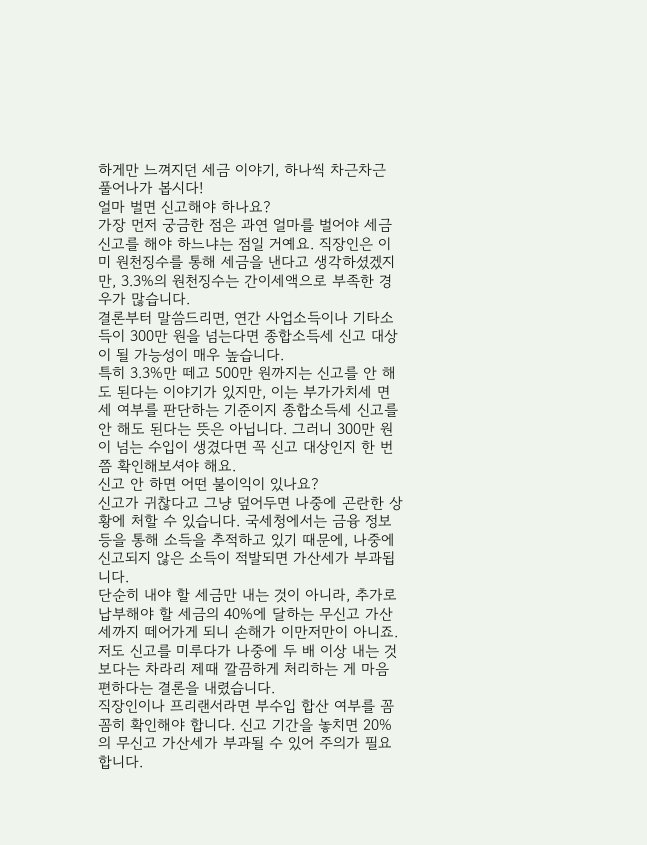하게만 느껴지던 세금 이야기, 하나씩 차근차근 풀어나가 봅시다!
얼마 벌면 신고해야 하나요?
가장 먼저 궁금한 점은 과연 얼마를 벌어야 세금 신고를 해야 하느냐는 점일 거예요. 직장인은 이미 원천징수를 통해 세금을 낸다고 생각하셨겠지만, 3.3%의 원천징수는 간이세액으로 부족한 경우가 많습니다.
결론부터 말씀드리면, 연간 사업소득이나 기타소득이 300만 원을 넘는다면 종합소득세 신고 대상이 될 가능성이 매우 높습니다.
특히 3.3%만 떼고 500만 원까지는 신고를 안 해도 된다는 이야기가 있지만, 이는 부가가치세 면세 여부를 판단하는 기준이지 종합소득세 신고를 안 해도 된다는 뜻은 아닙니다. 그러니 300만 원이 넘는 수입이 생겼다면 꼭 신고 대상인지 한 번쯤 확인해보셔야 해요.
신고 안 하면 어떤 불이익이 있나요?
신고가 귀찮다고 그냥 덮어두면 나중에 곤란한 상황에 처할 수 있습니다. 국세청에서는 금융 정보 등을 통해 소득을 추적하고 있기 때문에, 나중에 신고되지 않은 소득이 적발되면 가산세가 부과됩니다.
단순히 내야 할 세금만 내는 것이 아니라, 추가로 납부해야 할 세금의 40%에 달하는 무신고 가산세까지 떼어가게 되니 손해가 이만저만이 아니죠. 저도 신고를 미루다가 나중에 두 배 이상 내는 것보다는 차라리 제때 깔끔하게 처리하는 게 마음 편하다는 결론을 내렸습니다.
직장인이나 프리랜서라면 부수입 합산 여부를 꼼꼼히 확인해야 합니다. 신고 기간을 놓치면 20%의 무신고 가산세가 부과될 수 있어 주의가 필요합니다.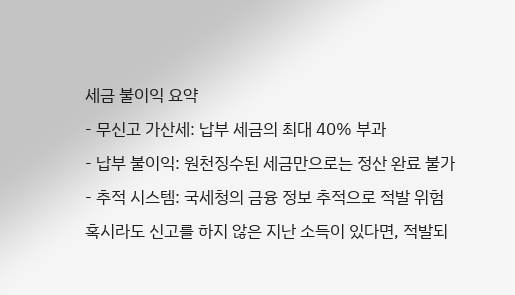세금 불이익 요약
- 무신고 가산세: 납부 세금의 최대 40% 부과
- 납부 불이익: 원천징수된 세금만으로는 정산 완료 불가
- 추적 시스템: 국세청의 금융 정보 추적으로 적발 위험
혹시라도 신고를 하지 않은 지난 소득이 있다면, 적발되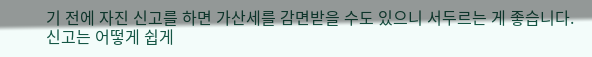기 전에 자진 신고를 하면 가산세를 감면받을 수도 있으니 서두르는 게 좋습니다.
신고는 어떻게 쉽게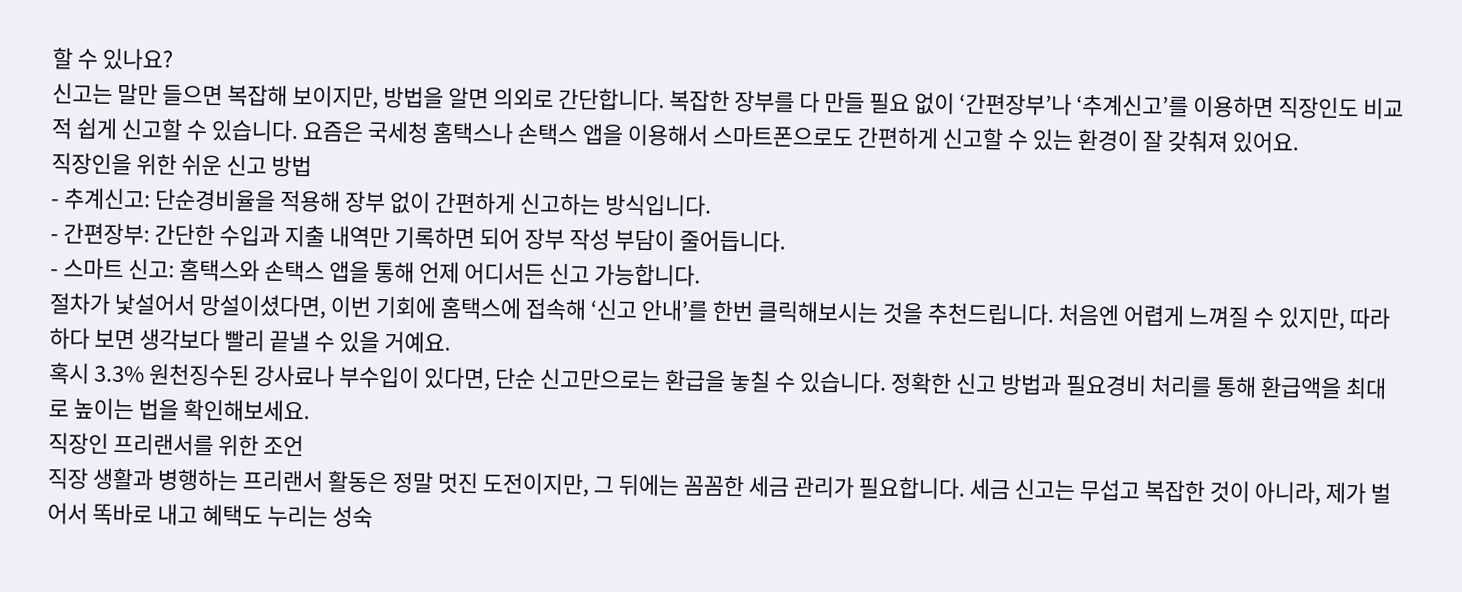할 수 있나요?
신고는 말만 들으면 복잡해 보이지만, 방법을 알면 의외로 간단합니다. 복잡한 장부를 다 만들 필요 없이 ‘간편장부’나 ‘추계신고’를 이용하면 직장인도 비교적 쉽게 신고할 수 있습니다. 요즘은 국세청 홈택스나 손택스 앱을 이용해서 스마트폰으로도 간편하게 신고할 수 있는 환경이 잘 갖춰져 있어요.
직장인을 위한 쉬운 신고 방법
- 추계신고: 단순경비율을 적용해 장부 없이 간편하게 신고하는 방식입니다.
- 간편장부: 간단한 수입과 지출 내역만 기록하면 되어 장부 작성 부담이 줄어듭니다.
- 스마트 신고: 홈택스와 손택스 앱을 통해 언제 어디서든 신고 가능합니다.
절차가 낯설어서 망설이셨다면, 이번 기회에 홈택스에 접속해 ‘신고 안내’를 한번 클릭해보시는 것을 추천드립니다. 처음엔 어렵게 느껴질 수 있지만, 따라 하다 보면 생각보다 빨리 끝낼 수 있을 거예요.
혹시 3.3% 원천징수된 강사료나 부수입이 있다면, 단순 신고만으로는 환급을 놓칠 수 있습니다. 정확한 신고 방법과 필요경비 처리를 통해 환급액을 최대로 높이는 법을 확인해보세요.
직장인 프리랜서를 위한 조언
직장 생활과 병행하는 프리랜서 활동은 정말 멋진 도전이지만, 그 뒤에는 꼼꼼한 세금 관리가 필요합니다. 세금 신고는 무섭고 복잡한 것이 아니라, 제가 벌어서 똑바로 내고 혜택도 누리는 성숙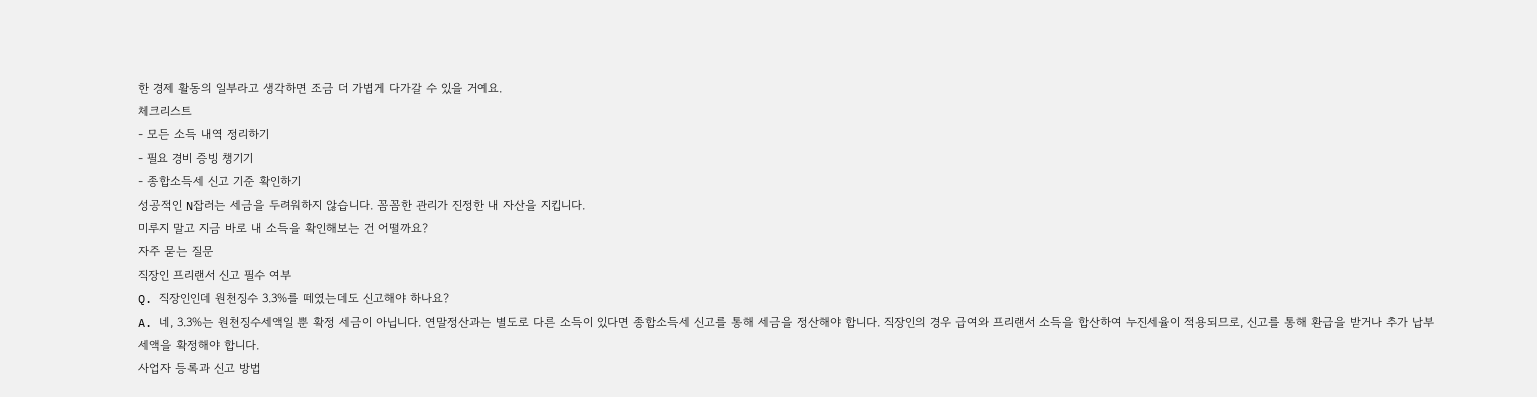한 경제 활동의 일부라고 생각하면 조금 더 가볍게 다가갈 수 있을 거예요.
체크리스트
- 모든 소득 내역 정리하기
- 필요 경비 증빙 챙기기
- 종합소득세 신고 기준 확인하기
성공적인 N잡러는 세금을 두려워하지 않습니다. 꼼꼼한 관리가 진정한 내 자산을 지킵니다.
미루지 말고 지금 바로 내 소득을 확인해보는 건 어떨까요?
자주 묻는 질문
직장인 프리랜서 신고 필수 여부
Q. 직장인인데 원천징수 3.3%를 떼였는데도 신고해야 하나요?
A. 네, 3.3%는 원천징수세액일 뿐 확정 세금이 아닙니다. 연말정산과는 별도로 다른 소득이 있다면 종합소득세 신고를 통해 세금을 정산해야 합니다. 직장인의 경우 급여와 프리랜서 소득을 합산하여 누진세율이 적용되므로, 신고를 통해 환급을 받거나 추가 납부 세액을 확정해야 합니다.
사업자 등록과 신고 방법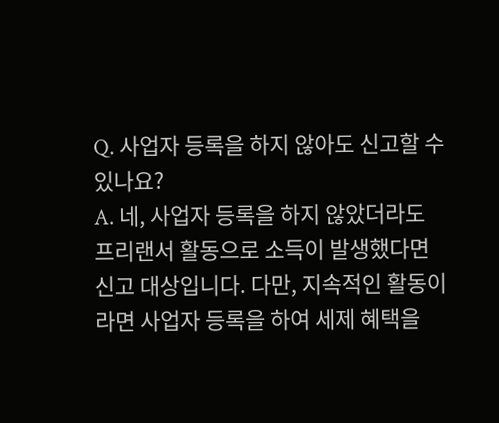Q. 사업자 등록을 하지 않아도 신고할 수 있나요?
A. 네, 사업자 등록을 하지 않았더라도 프리랜서 활동으로 소득이 발생했다면 신고 대상입니다. 다만, 지속적인 활동이라면 사업자 등록을 하여 세제 혜택을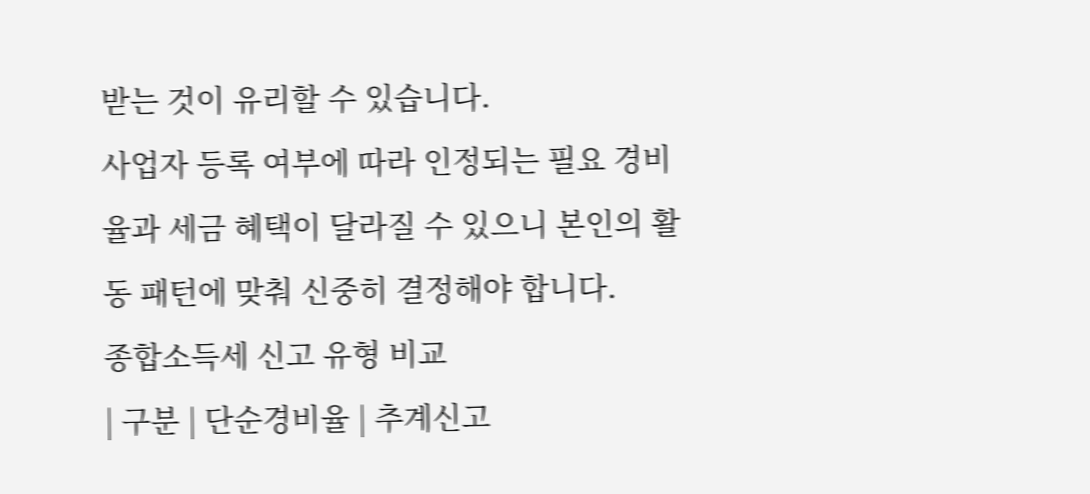받는 것이 유리할 수 있습니다.
사업자 등록 여부에 따라 인정되는 필요 경비율과 세금 혜택이 달라질 수 있으니 본인의 활동 패턴에 맞춰 신중히 결정해야 합니다.
종합소득세 신고 유형 비교
| 구분 | 단순경비율 | 추계신고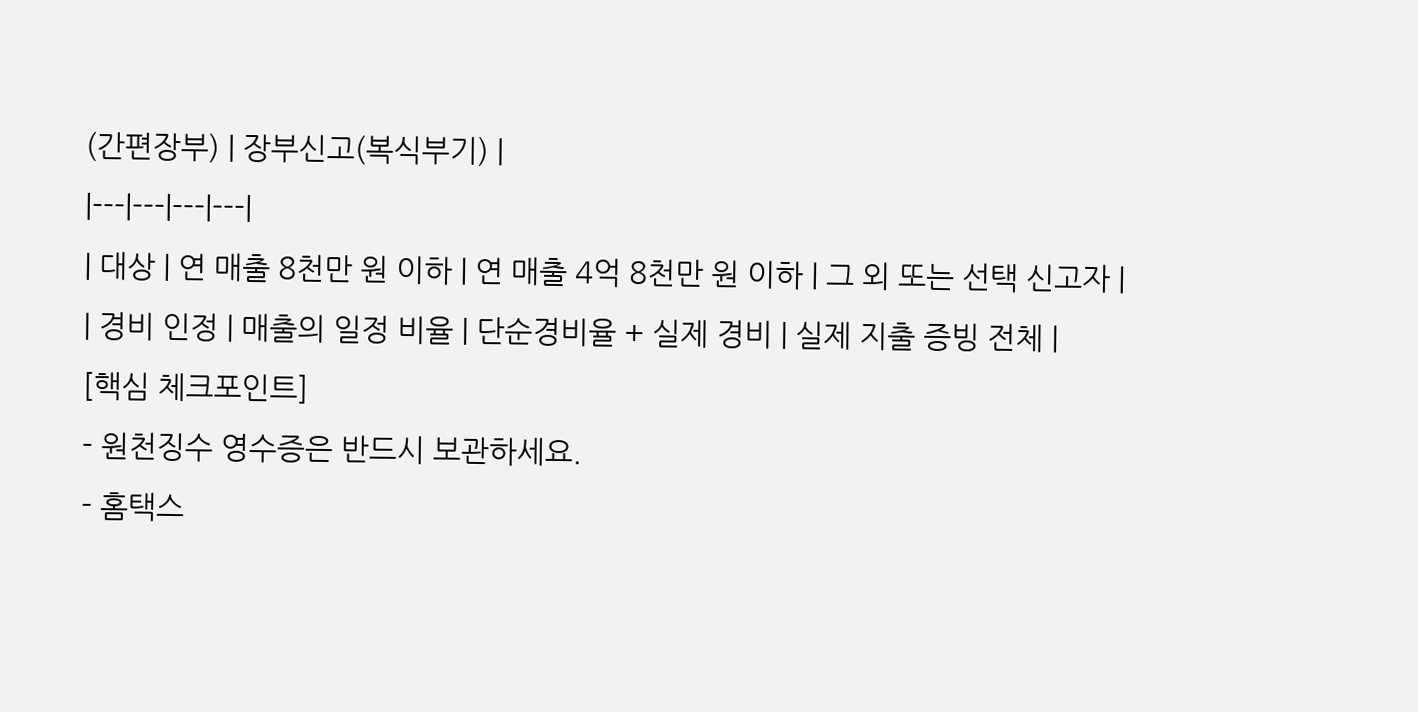(간편장부) | 장부신고(복식부기) |
|---|---|---|---|
| 대상 | 연 매출 8천만 원 이하 | 연 매출 4억 8천만 원 이하 | 그 외 또는 선택 신고자 |
| 경비 인정 | 매출의 일정 비율 | 단순경비율 + 실제 경비 | 실제 지출 증빙 전체 |
[핵심 체크포인트]
- 원천징수 영수증은 반드시 보관하세요.
- 홈택스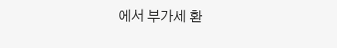에서 부가세 환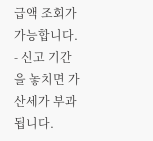급액 조회가 가능합니다.
- 신고 기간을 놓치면 가산세가 부과됩니다.